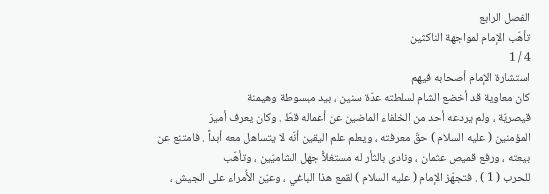الفصل الرابع
تأهّب الإمام لمواجهة الناكثين
4 / 1
استشارة الإمام أصحابه فيهم
كان معاوية قد أخضع الشام لسلطته عدّة سنين ، بيد مبسوطة وهيمنة
قيصريّة ، ولم يردعه أحد من الخلفاء الماضين عن أعماله قطّ . وكان يعرف أميرَ
المؤمنين ( عليه السلام ) حقّ معرفته ، ويعلم علم اليقين أنّه لا يتساهل معه أبداً . فامتنع عن
بيعته ، ورفع قميص عثمان ، ونادى بالثأر له مستغلاًّ جهل الشاميّين ، وتأهّب
للحرب ( 1 ) . فتجهّز الإمام ( عليه السلام ) لقمع هذا الباغي ، وعيّن الأُمراء على الجيش ،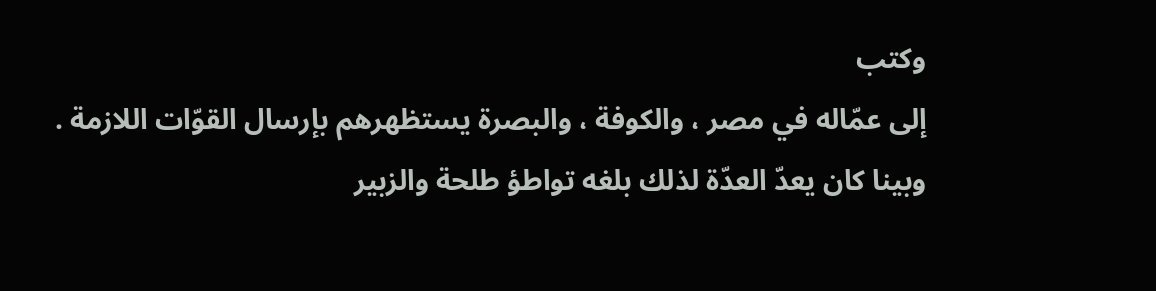وكتب
إلى عمّاله في مصر ، والكوفة ، والبصرة يستظهرهم بإرسال القوّات اللازمة .
وبينا كان يعدّ العدّة لذلك بلغه تواطؤ طلحة والزبير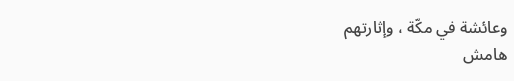وعائشة في مكّة ، وإثارتهم
هامش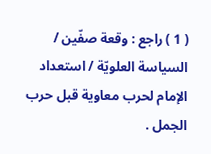( 1 ) راجع : وقعة صفّين / السياسة العلويّة / استعداد الإمام لحرب معاوية قبل حرب الجمل .